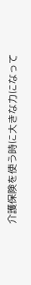介護保険を使う時に大きな力になって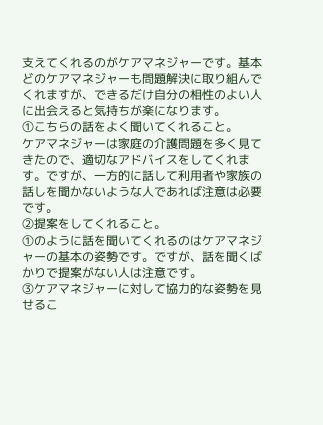支えてくれるのがケアマネジャーです。基本どのケアマネジャーも問題解決に取り組んでくれますが、できるだけ自分の相性のよい人に出会えると気持ちが楽になります。
①こちらの話をよく聞いてくれること。
ケアマネジャーは家庭の介護問題を多く見てきたので、適切なアドバイスをしてくれます。ですが、一方的に話して利用者や家族の話しを聞かないような人であれば注意は必要です。
②提案をしてくれること。
①のように話を聞いてくれるのはケアマネジャーの基本の姿勢です。ですが、話を聞くばかりで提案がない人は注意です。
③ケアマネジャーに対して協力的な姿勢を見せるこ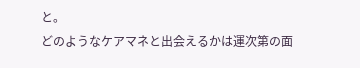と。
どのようなケアマネと出会えるかは運次第の面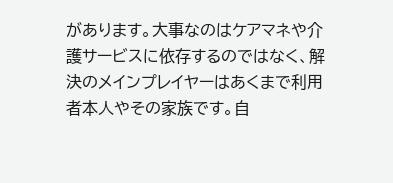があります。大事なのはケアマネや介護サービスに依存するのではなく、解決のメインプレイヤーはあくまで利用者本人やその家族です。自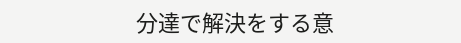分達で解決をする意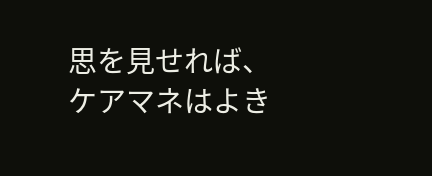思を見せれば、ケアマネはよき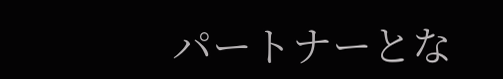パートナーとな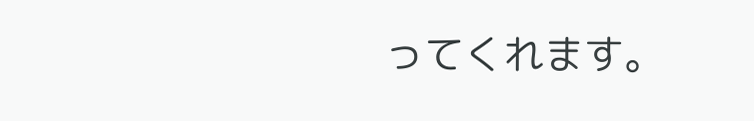ってくれます。